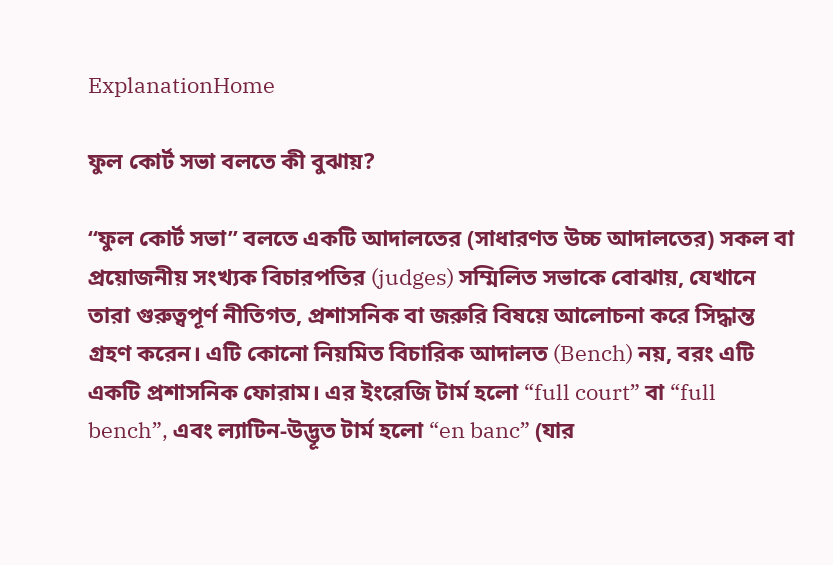ExplanationHome

ফুল কোর্ট সভা বলতে কী বুঝায়?

“ফুল কোর্ট সভা” বলতে একটি আদালতের (সাধারণত উচ্চ আদালতের) সকল বা প্রয়োজনীয় সংখ্যক বিচারপতির (judges) সম্মিলিত সভাকে বোঝায়, যেখানে তারা গুরুত্বপূর্ণ নীতিগত, প্রশাসনিক বা জরুরি বিষয়ে আলোচনা করে সিদ্ধান্ত গ্রহণ করেন। এটি কোনো নিয়মিত বিচারিক আদালত (Bench) নয়, বরং এটি একটি প্রশাসনিক ফোরাম। এর ইংরেজি টার্ম হলো “full court” বা “full bench”, এবং ল্যাটিন-উদ্ভূত টার্ম হলো “en banc” (যার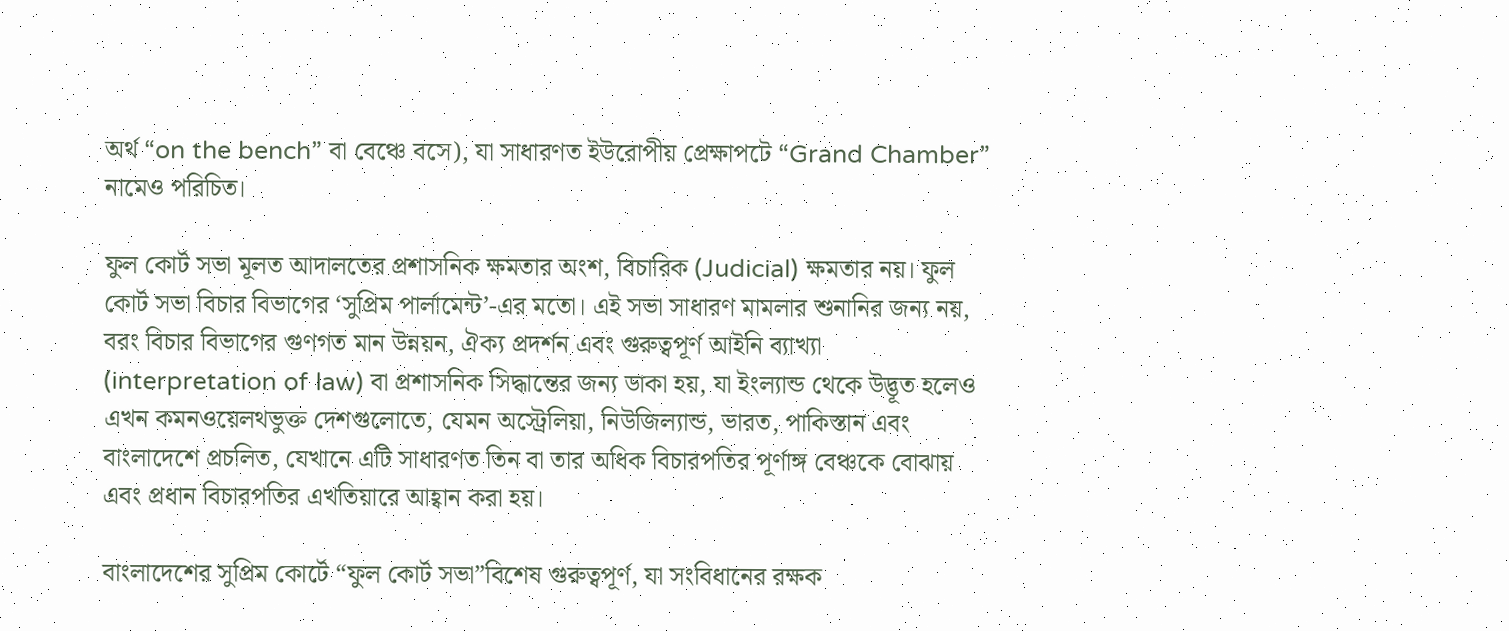অর্থ “on the bench” বা বেঞ্চে বসে), যা সাধারণত ইউরোপীয় প্রেক্ষাপটে “Grand Chamber” নামেও পরিচিত।

ফুল কোর্ট সভা মূলত আদালতের প্রশাসনিক ক্ষমতার অংশ, বিচারিক (Judicial) ক্ষমতার নয়। ফুল কোর্ট সভা বিচার বিভাগের ‘সুপ্রিম পার্লামেন্ট’-এর মতো। এই সভা সাধারণ মামলার শুনানির জন্য নয়, বরং বিচার বিভাগের গুণগত মান উন্নয়ন, ঐক্য প্রদর্শন এবং গুরুত্বপূর্ণ আইনি ব্যাখ্যা (interpretation of law) বা প্রশাসনিক সিদ্ধান্তের জন্য ডাকা হয়, যা ইংল্যান্ড থেকে উদ্ভূত হলেও এখন কমনওয়েলথভুক্ত দেশগুলোতে, যেমন অস্ট্রেলিয়া, নিউজিল্যান্ড, ভারত, পাকিস্তান এবং বাংলাদেশে প্রচলিত, যেখানে এটি সাধারণত তিন বা তার অধিক বিচারপতির পূর্ণাঙ্গ বেঞ্চকে বোঝায় এবং প্রধান বিচারপতির এখতিয়ারে আহ্বান করা হয়।

বাংলাদেশের সুপ্রিম কোর্টে “ফুল কোর্ট সভা”বিশেষ গুরুত্বপূর্ণ, যা সংবিধানের রক্ষক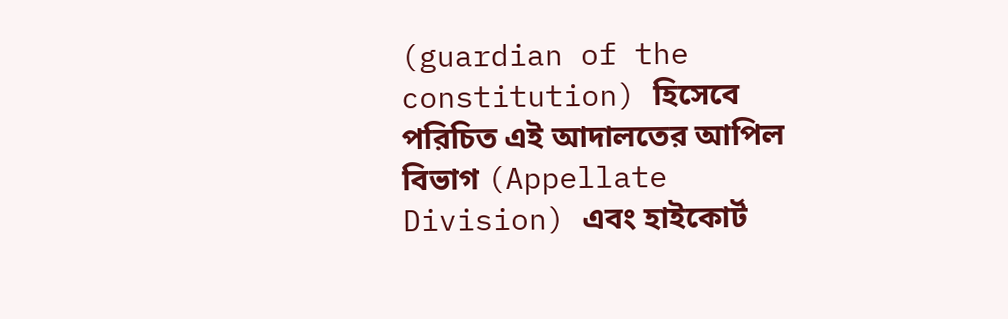(guardian of the constitution) হিসেবে পরিচিত এই আদালতের আপিল বিভাগ (Appellate Division) এবং হাইকোর্ট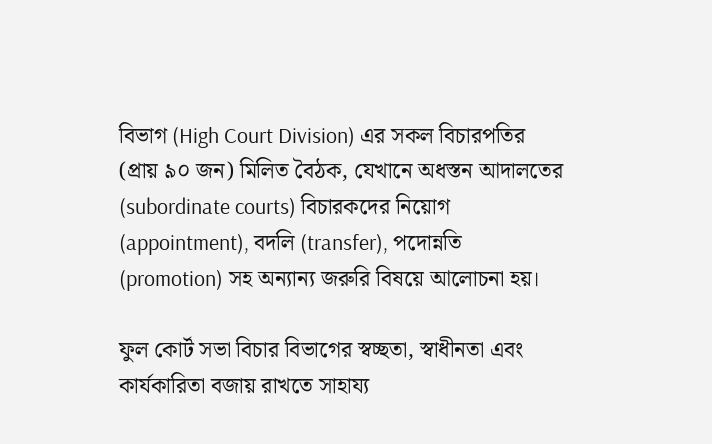বিভাগ (High Court Division) এর সকল বিচারপতির (প্রায় ৯০ জন) মিলিত বৈঠক, যেখানে অধস্তন আদালতের (subordinate courts) বিচারকদের নিয়োগ (appointment), বদলি (transfer), পদোন্নতি (promotion) সহ অন্যান্য জরুরি বিষয়ে আলোচনা হয়।

ফুল কোর্ট সভা বিচার বিভাগের স্বচ্ছতা, স্বাধীনতা এবং কার্যকারিতা বজায় রাখতে সাহায্য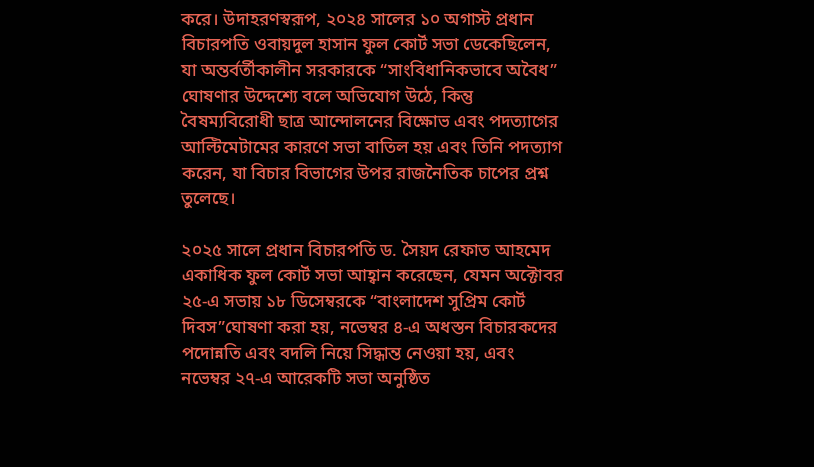করে। উদাহরণস্বরূপ, ২০২৪ সালের ১০ অগাস্ট প্রধান বিচারপতি ওবায়দুল হাসান ফুল কোর্ট সভা ডেকেছিলেন, যা অন্তর্বর্তীকালীন সরকারকে “সাংবিধানিকভাবে অবৈধ” ঘোষণার উদ্দেশ্যে বলে অভিযোগ উঠে, কিন্তু বৈষম্যবিরোধী ছাত্র আন্দোলনের বিক্ষোভ এবং পদত্যাগের আল্টিমেটামের কারণে সভা বাতিল হয় এবং তিনি পদত্যাগ করেন, যা বিচার বিভাগের উপর রাজনৈতিক চাপের প্রশ্ন তুলেছে।

২০২৫ সালে প্রধান বিচারপতি ড. সৈয়দ রেফাত আহমেদ একাধিক ফুল কোর্ট সভা আহ্বান করেছেন, যেমন অক্টোবর ২৫-এ সভায় ১৮ ডিসেম্বরকে “বাংলাদেশ সুপ্রিম কোর্ট দিবস”ঘোষণা করা হয়, নভেম্বর ৪-এ অধস্তন বিচারকদের পদোন্নতি এবং বদলি নিয়ে সিদ্ধান্ত নেওয়া হয়, এবং নভেম্বর ২৭-এ আরেকটি সভা অনুষ্ঠিত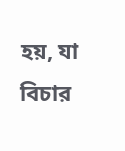হয়, যা বিচার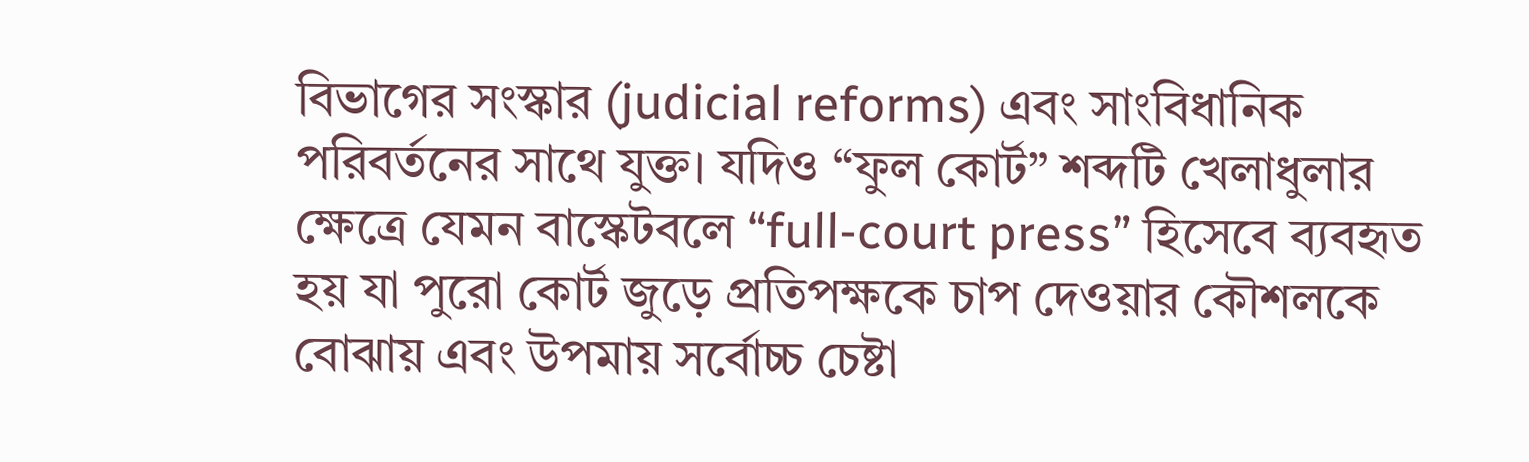বিভাগের সংস্কার (judicial reforms) এবং সাংবিধানিক পরিবর্তনের সাথে যুক্ত। যদিও “ফুল কোর্ট” শব্দটি খেলাধুলার ক্ষেত্রে যেমন বাস্কেটবলে “full-court press” হিসেবে ব্যবহৃত হয় যা পুরো কোর্ট জুড়ে প্রতিপক্ষকে চাপ দেওয়ার কৌশলকে বোঝায় এবং উপমায় সর্বোচ্চ চেষ্টা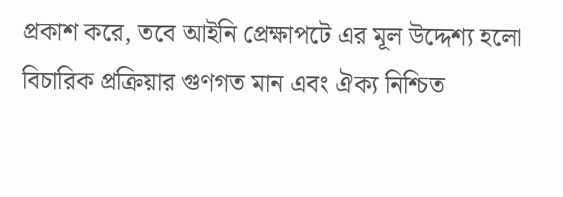প্রকাশ করে, তবে আইনি প্রেক্ষাপটে এর মূল উদ্দেশ্য হলো বিচারিক প্রক্রিয়ার গুণগত মান এবং ঐক্য নিশ্চিত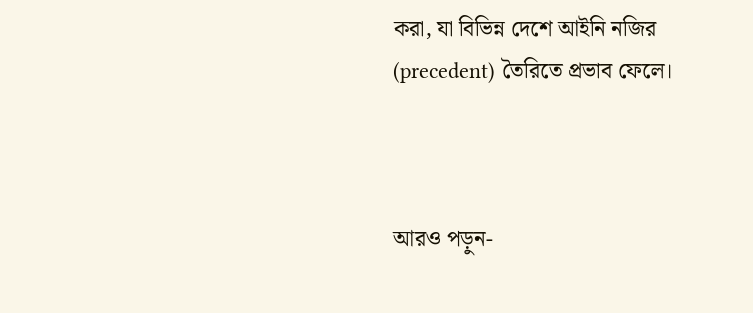করা, যা বিভিন্ন দেশে আইনি নজির (precedent) তৈরিতে প্রভাব ফেলে।



আরও পড়ুন-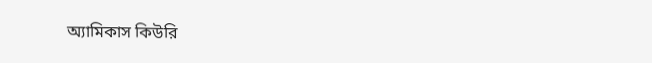অ্যামিকাস কিউরি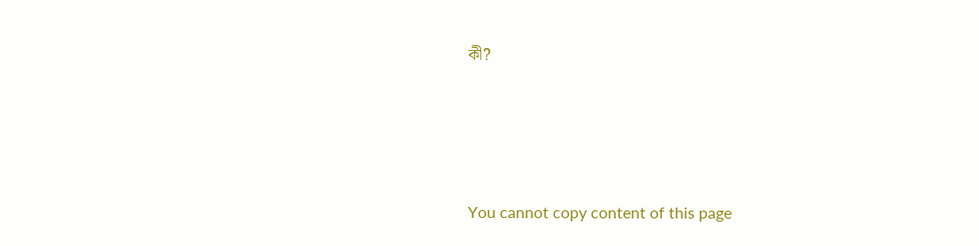কী?





You cannot copy content of this page